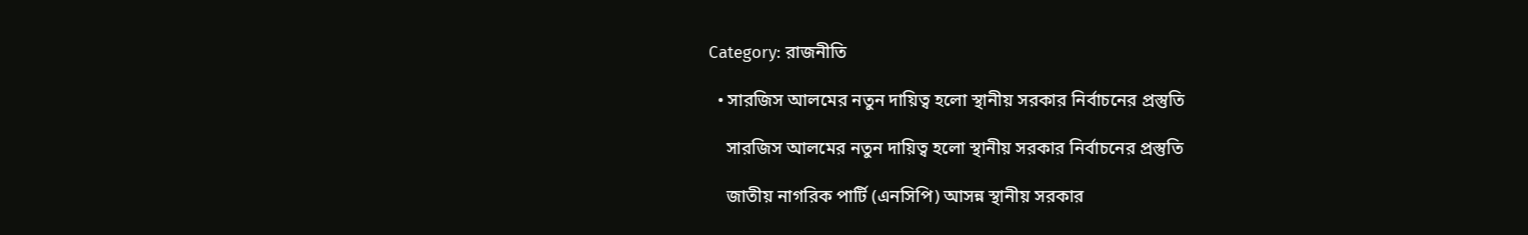Category: রাজনীতি

  • সারজিস আলমের নতুন দায়িত্ব হলো স্থানীয় সরকার নির্বাচনের প্রস্তুতি

    সারজিস আলমের নতুন দায়িত্ব হলো স্থানীয় সরকার নির্বাচনের প্রস্তুতি

    জাতীয় নাগরিক পার্টি (এনসিপি) আসন্ন স্থানীয় সরকার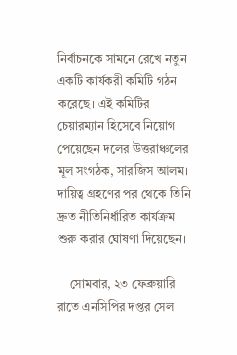নির্বাচনকে সামনে রেখে নতুন একটি কার্যকরী কমিটি গঠন করেছে। এই কমিটির চেয়ারম্যান হিসেবে নিয়োগ পেয়েছেন দলের উত্তরাঞ্চলের মূল সংগঠক, সারজিস আলম। দায়িত্ব গ্রহণের পর থেকে তিনি দ্রুত নীতিনির্ধারিত কার্যক্রম শুরু করার ঘোষণা দিয়েছেন।

    সোমবার, ২৩ ফেব্রুয়ারি রাতে এনসিপির দপ্তর সেল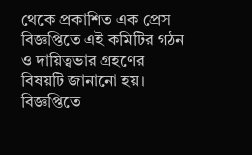থেকে প্রকাশিত এক প্রেস বিজ্ঞপ্তিতে এই কমিটির গঠন ও দায়িত্বভার গ্রহণের বিষয়টি জানানো হয়। বিজ্ঞপ্তিতে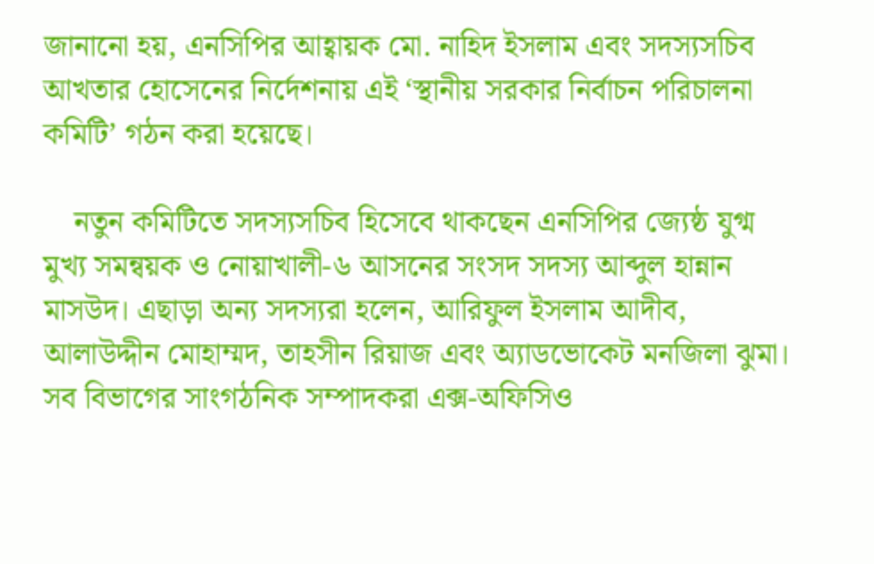জানানো হয়, এনসিপির আহ্বায়ক মো. নাহিদ ইসলাম এবং সদস্যসচিব আখতার হোসেনের নির্দেশনায় এই ‘স্থানীয় সরকার নির্বাচন পরিচালনা কমিটি’ গঠন করা হয়েছে।

    নতুন কমিটিতে সদস্যসচিব হিসেবে থাকছেন এনসিপির জ্যেষ্ঠ যুগ্ম মুখ্য সমন্বয়ক ও নোয়াখালী-৬ আসনের সংসদ সদস্য আব্দুল হান্নান মাসউদ। এছাড়া অন্য সদস্যরা হলেন, আরিফুল ইসলাম আদীব, আলাউদ্দীন মোহাম্মদ, তাহসীন রিয়াজ এবং অ্যাডভোকেট মনজিলা ঝুমা। সব বিভাগের সাংগঠনিক সম্পাদকরা এক্স-অফিসিও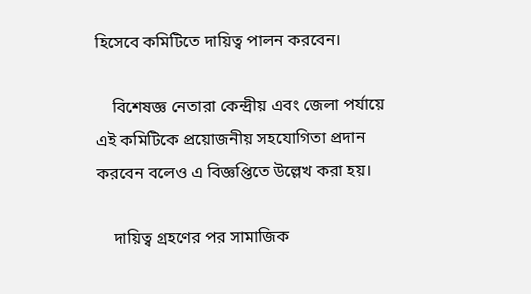হিসেবে কমিটিতে দায়িত্ব পালন করবেন।

    বিশেষজ্ঞ নেতারা কেন্দ্রীয় এবং জেলা পর্যায়ে এই কমিটিকে প্রয়োজনীয় সহযোগিতা প্রদান করবেন বলেও এ বিজ্ঞপ্তিতে উল্লেখ করা হয়।

    দায়িত্ব গ্রহণের পর সামাজিক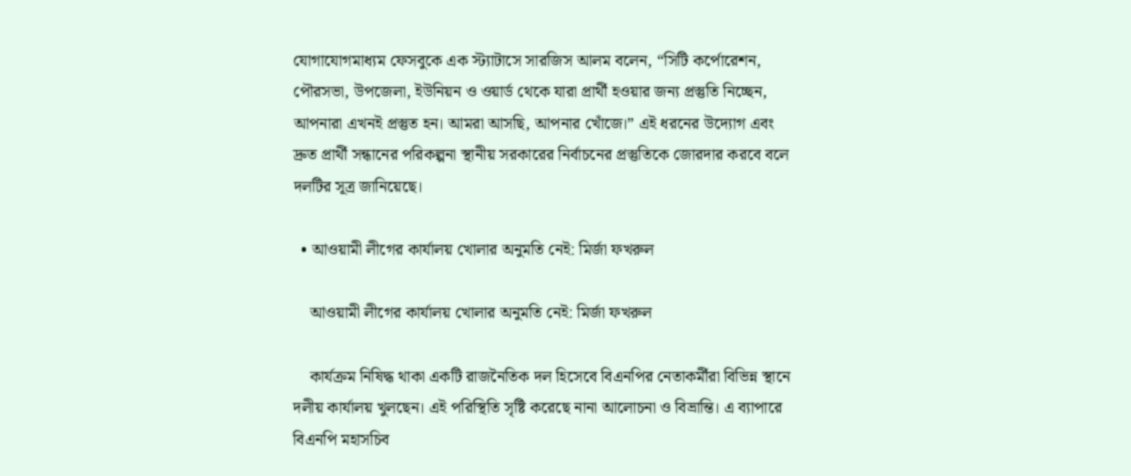যোগাযোগমাধ্যম ফেসবুকে এক স্ট্যাটাসে সারজিস আলম বলেন, “সিটি কর্পোরেশন, পৌরসভা, উপজেলা, ইউনিয়ন ও ওয়ার্ড থেকে যারা প্রার্থী হওয়ার জন্য প্রস্তুতি নিচ্ছেন, আপনারা এখনই প্রস্তুত হন। আমরা আসছি, আপনার খোঁজে।” এই ধরনের উদ্যোগ এবং দ্রুত প্রার্থী সন্ধানের পরিকল্পনা স্থানীয় সরকারের নির্বাচনের প্রস্তুতিকে জোরদার করবে বলে দলটির সূত্র জানিয়েছে।

  • আওয়ামী লীগের কার্যালয় খোলার অনুমতি নেই: মির্জা ফখরুল

    আওয়ামী লীগের কার্যালয় খোলার অনুমতি নেই: মির্জা ফখরুল

    কার্যক্রম নিষিদ্ধ থাকা একটি রাজনৈতিক দল হিসেবে বিএনপির নেতাকর্মীরা বিভিন্ন স্থানে দলীয় কার্যালয় খুলছেন। এই পরিস্থিতি সৃষ্টি করেছে নানা আলোচনা ও বিভ্রান্তি। এ ব্যাপারে বিএনপি মহাসচিব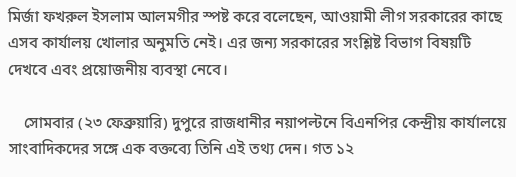মির্জা ফখরুল ইসলাম আলমগীর স্পষ্ট করে বলেছেন, আওয়ামী লীগ সরকারের কাছে এসব কার্যালয় খোলার অনুমতি নেই। এর জন্য সরকারের সংশ্লিষ্ট বিভাগ বিষয়টি দেখবে এবং প্রয়োজনীয় ব্যবস্থা নেবে।

    সোমবার (২৩ ফেব্রুয়ারি) দুপুরে রাজধানীর নয়াপল্টনে বিএনপির কেন্দ্রীয় কার্যালয়ে সাংবাদিকদের সঙ্গে এক বক্তব্যে তিনি এই তথ্য দেন। গত ১২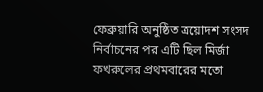ফেব্রুয়ারি অনুষ্ঠিত ত্রয়োদশ সংসদ নির্বাচনের পর এটি ছিল মির্জা ফখরুলের প্রথমবারের মতো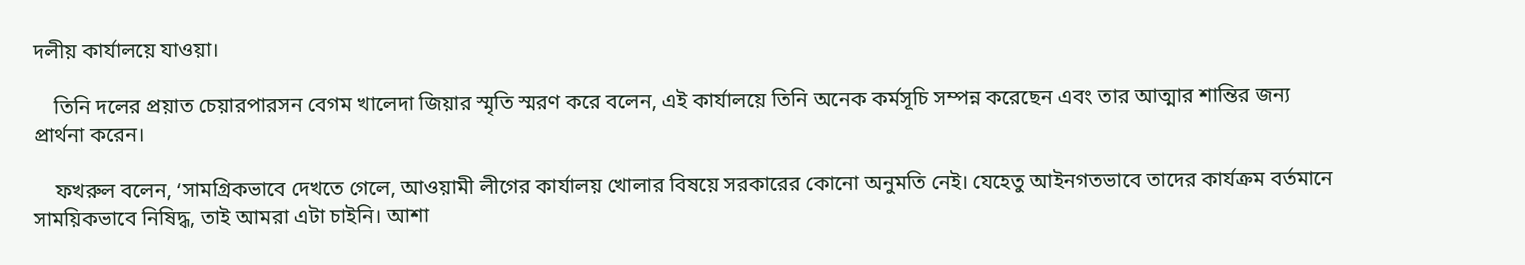দলীয় কার্যালয়ে যাওয়া।

    তিনি দলের প্রয়াত চেয়ারপারসন বেগম খালেদা জিয়ার স্মৃতি স্মরণ করে বলেন, এই কার্যালয়ে তিনি অনেক কর্মসূচি সম্পন্ন করেছেন এবং তার আত্মার শান্তির জন্য প্রার্থনা করেন।

    ফখরুল বলেন, ‘সামগ্রিকভাবে দেখতে গেলে, আওয়ামী লীগের কার্যালয় খোলার বিষয়ে সরকারের কোনো অনুমতি নেই। যেহেতু আইনগতভাবে তাদের কার্যক্রম বর্তমানে সাময়িকভাবে নিষিদ্ধ, তাই আমরা এটা চাইনি। আশা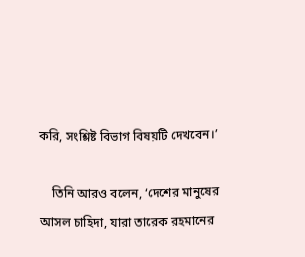করি, সংশ্লিষ্ট বিভাগ বিষয়টি দেখবেন।’

    তিনি আরও বলেন, ‘দেশের মানুষের আসল চাহিদা, যারা তারেক রহমানের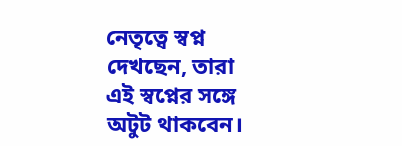নেতৃত্বে স্বপ্ন দেখছেন, তারা এই স্বপ্নের সঙ্গে অটুট থাকবেন।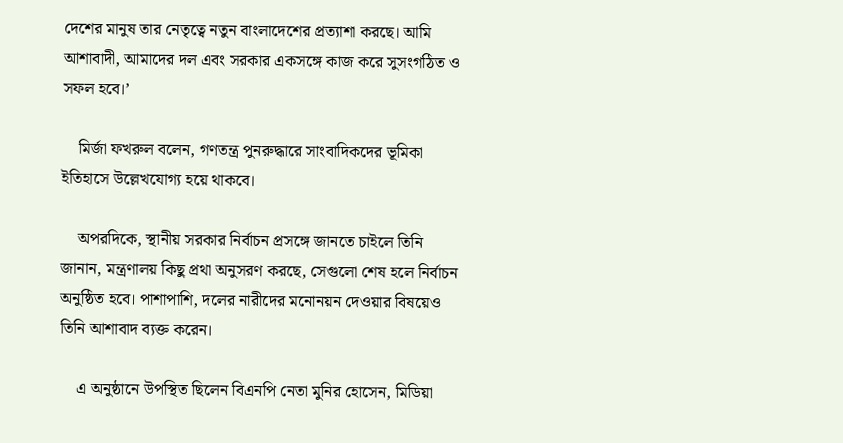দেশের মানুষ তার নেতৃত্বে নতুন বাংলাদেশের প্রত্যাশা করছে। আমি আশাবাদী, আমাদের দল এবং সরকার একসঙ্গে কাজ করে সুসংগঠিত ও সফল হবে।’

    মির্জা ফখরুল বলেন, গণতন্ত্র পুনরুদ্ধারে সাংবাদিকদের ভূমিকা ইতিহাসে উল্লেখযোগ্য হয়ে থাকবে।

    অপরদিকে, স্থানীয় সরকার নির্বাচন প্রসঙ্গে জানতে চাইলে তিনি জানান, মন্ত্রণালয় কিছু প্রথা অনুসরণ করছে, সেগুলো শেষ হলে নির্বাচন অনুষ্ঠিত হবে। পাশাপাশি, দলের নারীদের মনোনয়ন দেওয়ার বিষয়েও তিনি আশাবাদ ব্যক্ত করেন।

    এ অনুষ্ঠানে উপস্থিত ছিলেন বিএনপি নেতা মুনির হোসেন, মিডিয়া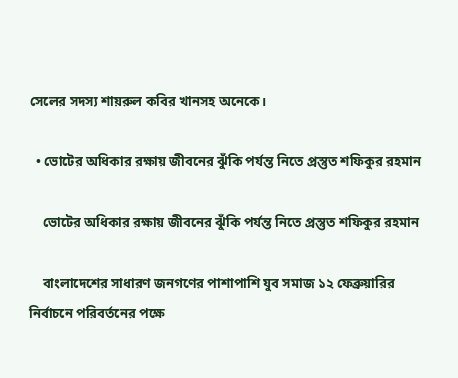সেলের সদস্য শায়রুল কবির খানসহ অনেকে।

  • ভোটের অধিকার রক্ষায় জীবনের ঝুঁকি পর্যন্ত নিতে প্রস্তুত শফিকুর রহমান

    ভোটের অধিকার রক্ষায় জীবনের ঝুঁকি পর্যন্ত নিতে প্রস্তুত শফিকুর রহমান

    বাংলাদেশের সাধারণ জনগণের পাশাপাশি যুব সমাজ ১২ ফেব্রুয়ারির নির্বাচনে পরিবর্তনের পক্ষে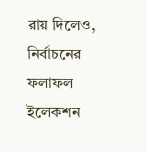রায় দিলেও, নির্বাচনের ফলাফল ইলেকশন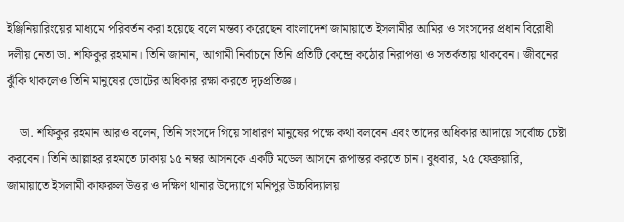ইঞ্জিনিয়ারিংয়ের মাধ্যমে পরিবর্তন করা হয়েছে বলে মন্তব্য করেছেন বাংলাদেশ জামায়াতে ইসলামীর আমির ও সংসদের প্রধান বিরোধী দলীয় নেতা ডা. শফিকুর রহমান। তিনি জানান, আগামী নির্বাচনে তিনি প্রতিটি কেন্দ্রে কঠোর নিরাপত্তা ও সতর্কতায় থাকবেন। জীবনের ঝুঁকি থাকলেও তিনি মানুষের ভোটের অধিকার রক্ষা করতে দৃঢ়প্রতিজ্ঞ।

    ডা. শফিকুর রহমান আরও বলেন, তিনি সংসদে গিয়ে সাধারণ মানুষের পক্ষে কথা বলবেন এবং তাদের অধিকার আদায়ে সর্বোচ্চ চেষ্টা করবেন। তিনি আল্লাহর রহমতে ঢাকায় ১৫ নম্বর আসনকে একটি মডেল আসনে রূপান্তর করতে চান। বুধবার, ২৫ ফেব্রুয়ারি, জামায়াতে ইসলামী কাফরুল উত্তর ও দক্ষিণ থানার উদ্যোগে মনিপুর উচ্চবিদ্যালয়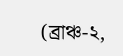(ব্রাঞ্চ-২,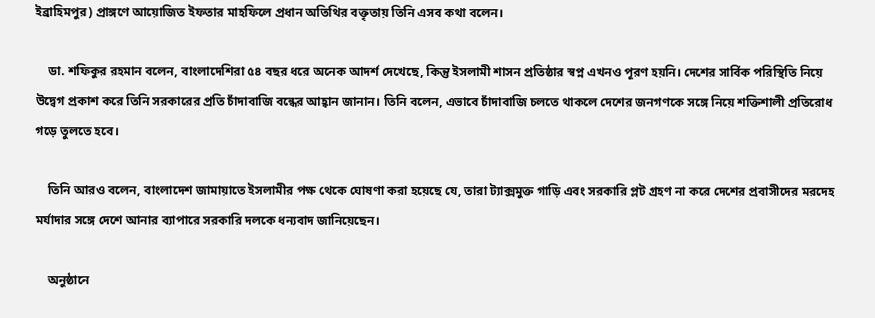ইব্রাহিমপুর) প্রাঙ্গণে আয়োজিত ইফতার মাহফিলে প্রধান অতিথির বক্তৃতায় তিনি এসব কথা বলেন।

    ডা. শফিকুর রহমান বলেন, বাংলাদেশিরা ৫৪ বছর ধরে অনেক আদর্শ দেখেছে, কিন্তু ইসলামী শাসন প্রতিষ্ঠার স্বপ্ন এখনও পূরণ হয়নি। দেশের সার্বিক পরিস্থিতি নিয়ে উদ্বেগ প্রকাশ করে তিনি সরকারের প্রতি চাঁদাবাজি বন্ধের আহ্বান জানান। তিনি বলেন, এভাবে চাঁদাবাজি চলতে থাকলে দেশের জনগণকে সঙ্গে নিয়ে শক্তিশালী প্রতিরোধ গড়ে তুলতে হবে।

    তিনি আরও বলেন, বাংলাদেশ জামায়াতে ইসলামীর পক্ষ থেকে ঘোষণা করা হয়েছে যে, তারা ট্যাক্সমুক্ত গাড়ি এবং সরকারি প্লট গ্রহণ না করে দেশের প্রবাসীদের মরদেহ মর্যাদার সঙ্গে দেশে আনার ব্যাপারে সরকারি দলকে ধন্যবাদ জানিয়েছেন।

    অনুষ্ঠানে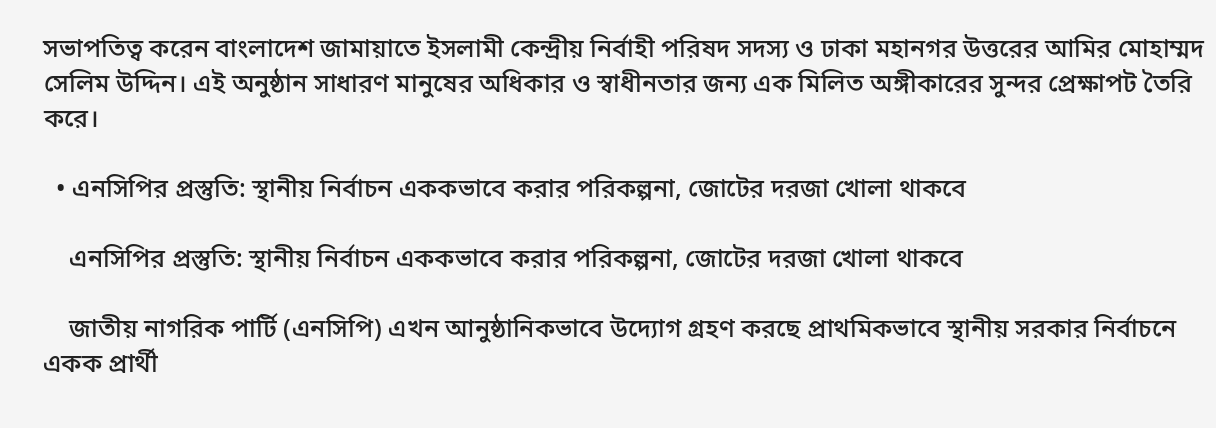সভাপতিত্ব করেন বাংলাদেশ জামায়াতে ইসলামী কেন্দ্রীয় নির্বাহী পরিষদ সদস্য ও ঢাকা মহানগর উত্তরের আমির মোহাম্মদ সেলিম উদ্দিন। এই অনুষ্ঠান সাধারণ মানুষের অধিকার ও স্বাধীনতার জন্য এক মিলিত অঙ্গীকারের সুন্দর প্রেক্ষাপট তৈরি করে।

  • এনসিপির প্রস্তুতি: স্থানীয় নির্বাচন এককভাবে করার পরিকল্পনা, জোটের দরজা খোলা থাকবে

    এনসিপির প্রস্তুতি: স্থানীয় নির্বাচন এককভাবে করার পরিকল্পনা, জোটের দরজা খোলা থাকবে

    জাতীয় নাগরিক পার্টি (এনসিপি) এখন আনুষ্ঠানিকভাবে উদ্যোগ গ্রহণ করছে প্রাথমিকভাবে স্থানীয় সরকার নির্বাচনে একক প্রার্থী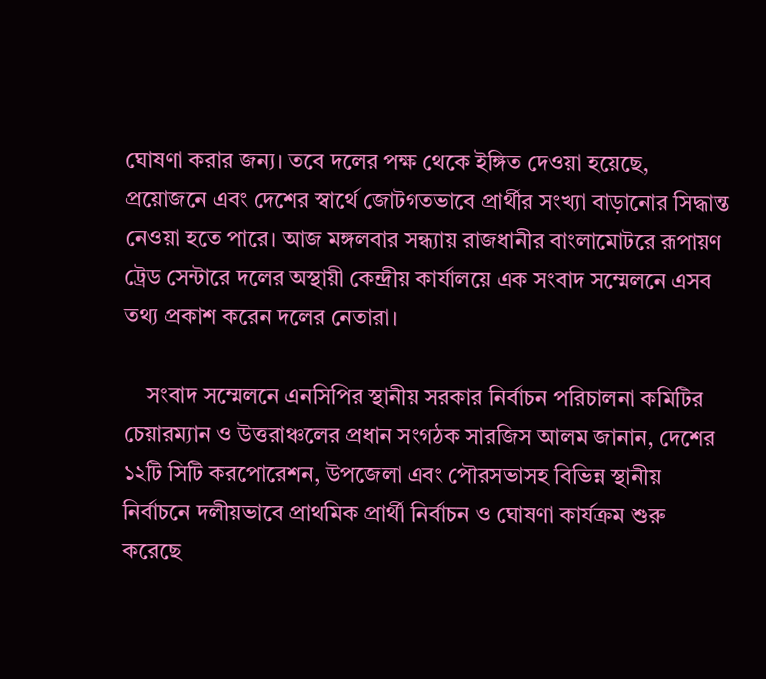ঘোষণা করার জন্য। তবে দলের পক্ষ থেকে ইঙ্গিত দেওয়া হয়েছে, প্রয়োজনে এবং দেশের স্বার্থে জোটগতভাবে প্রার্থীর সংখ্যা বাড়ানোর সিদ্ধান্ত নেওয়া হতে পারে। আজ মঙ্গলবার সন্ধ্যায় রাজধানীর বাংলামোটরে রূপায়ণ ট্রেড সেন্টারে দলের অস্থায়ী কেন্দ্রীয় কার্যালয়ে এক সংবাদ সম্মেলনে এসব তথ্য প্রকাশ করেন দলের নেতারা।

    সংবাদ সম্মেলনে এনসিপির স্থানীয় সরকার নির্বাচন পরিচালনা কমিটির চেয়ারম্যান ও উত্তরাঞ্চলের প্রধান সংগঠক সারজিস আলম জানান, দেশের ১২টি সিটি করপোরেশন, উপজেলা এবং পৌরসভাসহ বিভিন্ন স্থানীয় নির্বাচনে দলীয়ভাবে প্রাথমিক প্রার্থী নির্বাচন ও ঘোষণা কার্যক্রম শুরু করেছে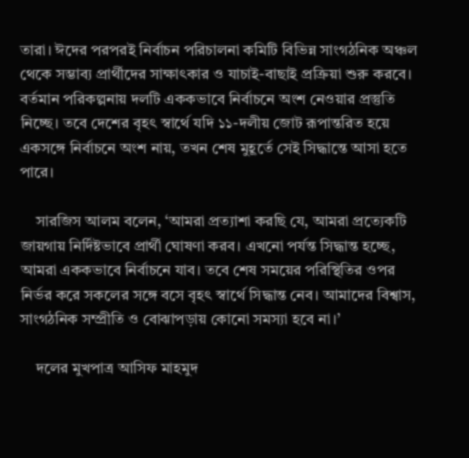তারা। ঈদের পরপরই নির্বাচন পরিচালনা কমিটি বিভিন্ন সাংগঠনিক অঞ্চল থেকে সম্ভাব্য প্রার্থীদের সাক্ষাৎকার ও যাচাই-বাছাই প্রক্রিয়া শুরু করবে। বর্তমান পরিকল্পনায় দলটি এককভাবে নির্বাচনে অংশ নেওয়ার প্রস্তুতি নিচ্ছে। তবে দেশের বৃহৎ স্বার্থে যদি ১১-দলীয় জোট রূপান্তরিত হয়ে একসঙ্গে নির্বাচনে অংশ নায়, তখন শেষ মুহূর্তে সেই সিদ্ধান্তে আসা হতে পারে।

    সারজিস আলম বলেন, ‘আমরা প্রত্যাশা করছি যে, আমরা প্রত্যেকটি জায়গায় নির্দিষ্টভাবে প্রার্থী ঘোষণা করব। এখনো পর্যন্ত সিদ্ধান্ত হচ্ছে, আমরা এককভাবে নির্বাচনে যাব। তবে শেষ সময়ের পরিস্থিতির ওপর নির্ভর করে সকলের সঙ্গে বসে বৃহৎ স্বার্থে সিদ্ধান্ত নেব। আমাদের বিশ্বাস, সাংগঠনিক সম্প্রীতি ও বোঝাপড়ায় কোনো সমস্যা হবে না।’

    দলের মুখপাত্র আসিফ মাহমুদ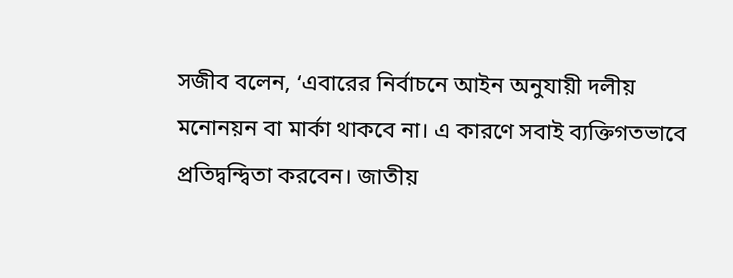সজীব বলেন, ‘এবারের নির্বাচনে আইন অনুযায়ী দলীয় মনোনয়ন বা মার্কা থাকবে না। এ কারণে সবাই ব্যক্তিগতভাবে প্রতিদ্বন্দ্বিতা করবেন। জাতীয়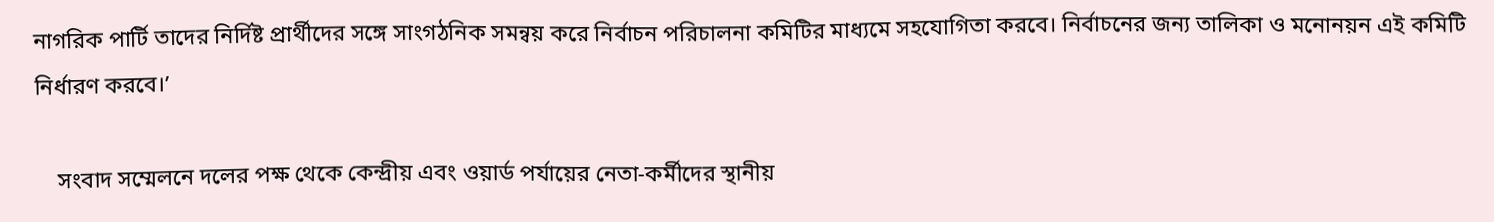নাগরিক পার্টি তাদের নির্দিষ্ট প্রার্থীদের সঙ্গে সাংগঠনিক সমন্বয় করে নির্বাচন পরিচালনা কমিটির মাধ্যমে সহযোগিতা করবে। নির্বাচনের জন্য তালিকা ও মনোনয়ন এই কমিটি নির্ধারণ করবে।’

    সংবাদ সম্মেলনে দলের পক্ষ থেকে কেন্দ্রীয় এবং ওয়ার্ড পর্যায়ের নেতা-কর্মীদের স্থানীয়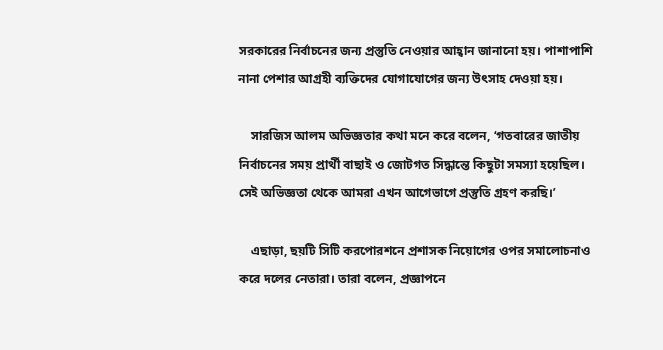সরকারের নির্বাচনের জন্য প্রস্তুতি নেওয়ার আহ্বান জানানো হয়। পাশাপাশি নানা পেশার আগ্রহী ব্যক্তিদের যোগাযোগের জন্য উৎসাহ দেওয়া হয়।

    সারজিস আলম অভিজ্ঞতার কথা মনে করে বলেন, ‘গতবারের জাতীয় নির্বাচনের সময় প্রার্থী বাছাই ও জোটগত সিদ্ধান্তে কিছুটা সমস্যা হয়েছিল। সেই অভিজ্ঞতা থেকে আমরা এখন আগেভাগে প্রস্তুতি গ্রহণ করছি।’

    এছাড়া, ছয়টি সিটি করপোরশনে প্রশাসক নিয়োগের ওপর সমালোচনাও করে দলের নেতারা। তারা বলেন, প্রজ্ঞাপনে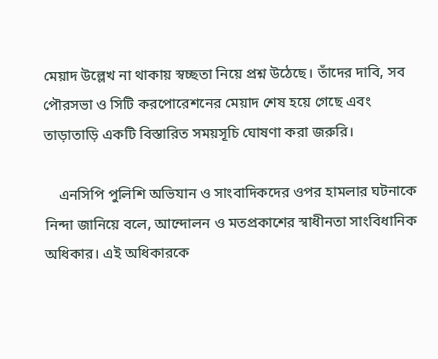মেয়াদ উল্লেখ না থাকায় স্বচ্ছতা নিয়ে প্রশ্ন উঠেছে। তাঁদের দাবি, সব পৌরসভা ও সিটি করপোরেশনের মেয়াদ শেষ হয়ে গেছে এবং তাড়াতাড়ি একটি বিস্তারিত সময়সূচি ঘোষণা করা জরুরি।

    এনসিপি পুলিশি অভিযান ও সাংবাদিকদের ওপর হামলার ঘটনাকে নিন্দা জানিয়ে বলে, আন্দোলন ও মতপ্রকাশের স্বাধীনতা সাংবিধানিক অধিকার। এই অধিকারকে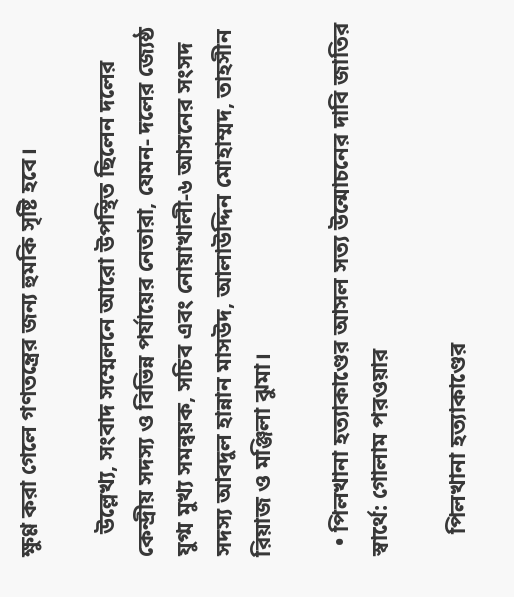ক্ষুণ্ণ করা গেলে গণতন্ত্রের জন্য হুমকি সৃষ্টি হবে।

    উল্লেখ্য, সংবাদ সম্মেলনে আরো উপস্থিত ছিলেন দলের কেন্দ্রীয় সদস্য ও বিভিন্ন পর্যায়ের নেতারা, যেমন- দলের জ্যেষ্ঠ যুগ্ম মুখ্য সমন্বয়ক, সচিব এবং নোয়াখালী-৬ আসনের সংসদ সদস্য আবদুল হান্নান মাসউদ, আলাউদ্দিন মোহাম্মদ, তাহসীন রিয়াজ ও মঞ্জিলা ঝুমা।

  • পিলখানা হত্যাকাণ্ডের আসল সত্য উন্মোচনের দাবি জাতির স্বার্থে: গোলাম পরওয়ার

    পিলখানা হত্যাকাণ্ডের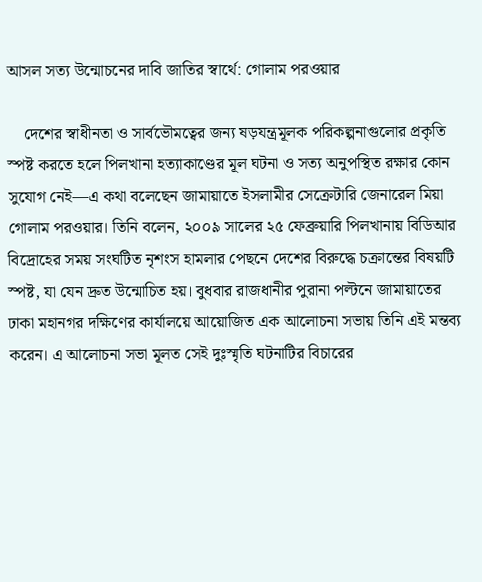আসল সত্য উন্মোচনের দাবি জাতির স্বার্থে: গোলাম পরওয়ার

    দেশের স্বাধীনতা ও সার্বভৌমত্বের জন্য ষড়যন্ত্রমূলক পরিকল্পনাগুলোর প্রকৃতি স্পষ্ট করতে হলে পিলখানা হত্যাকাণ্ডের মূল ঘটনা ও সত্য অনুপস্থিত রক্ষার কোন সুযোগ নেই—এ কথা বলেছেন জামায়াতে ইসলামীর সেক্রেটারি জেনারেল মিয়া গোলাম পরওয়ার। তিনি বলেন, ২০০৯ সালের ২৫ ফেব্রুয়ারি পিলখানায় বিডিআর বিদ্রোহের সময় সংঘটিত নৃশংস হামলার পেছনে দেশের বিরুদ্ধে চক্রান্তের বিষয়টি স্পষ্ট, যা যেন দ্রুত উন্মোচিত হয়। বুধবার রাজধানীর পুরানা পল্টনে জামায়াতের ঢাকা মহানগর দক্ষিণের কার্যালয়ে আয়োজিত এক আলোচনা সভায় তিনি এই মন্তব্য করেন। এ আলোচনা সভা মূলত সেই দুঃস্মৃতি ঘটনাটির বিচারের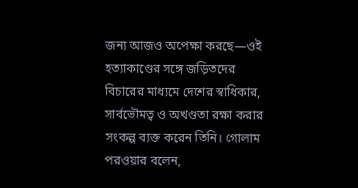জন্য আজও অপেক্ষা করছে—ওই হত্যাকাণ্ডের সঙ্গে জড়িতদের বিচারের মাধ্যমে দেশের স্বাধিকার, সার্বভৌমত্ব ও অখণ্ডতা রক্ষা করার সংকল্প ব্যক্ত করেন তিনি। গোলাম পরওয়ার বলেন,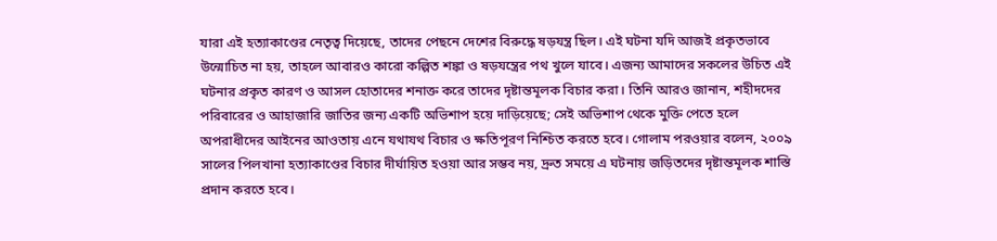যারা এই হত্যাকাণ্ডের নেতৃত্ব দিয়েছে, তাদের পেছনে দেশের বিরুদ্ধে ষড়যন্ত্র ছিল। এই ঘটনা যদি আজই প্রকৃতভাবে উন্মোচিত না হয়, তাহলে আবারও কারো কল্পিত শঙ্কা ও ষড়যন্ত্রের পথ খুলে যাবে। এজন্য আমাদের সকলের উচিত এই ঘটনার প্রকৃত কারণ ও আসল হোতাদের শনাক্ত করে তাদের দৃষ্টান্তমূলক বিচার করা। তিনি আরও জানান, শহীদদের পরিবারের ও আহাজারি জাতির জন্য একটি অভিশাপ হয়ে দাড়িয়েছে; সেই অভিশাপ থেকে মুক্তি পেতে হলে অপরাধীদের আইনের আওতায় এনে যথাযথ বিচার ও ক্ষতিপূরণ নিশ্চিত করতে হবে। গোলাম পরওয়ার বলেন, ২০০৯ সালের পিলখানা হত্যাকাণ্ডের বিচার দীর্ঘায়িত হওয়া আর সম্ভব নয়, দ্রুত সময়ে এ ঘটনায় জড়িতদের দৃষ্টান্তমূলক শাস্তি প্রদান করতে হবে।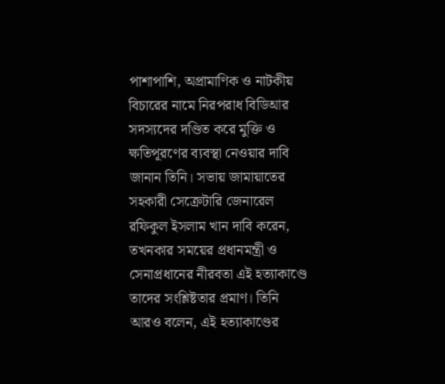পাশাপাশি, অপ্রামাণিক ও নাটকীয় বিচারের নামে নিরপরাধ বিডিআর সদস্যদের দণ্ডিত করে মুক্তি ও ক্ষতিপূরণের ব্যবস্থা নেওয়ার দাবি জানান তিনি। সভায় জামায়াতের সহকারী সেক্রেটারি জেনারেল রফিকুল ইসলাম খান দাবি করেন, তখনকার সময়ের প্রধানমন্ত্রী ও সেনাপ্রধানের নীরবতা এই হত্যাকাণ্ডে তাদের সংশ্লিষ্টতার প্রমাণ। তিনি আরও বলেন, এই হত্যাকাণ্ডের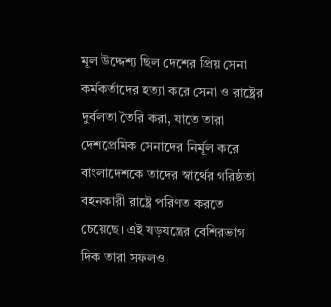মূল উদ্দেশ্য ছিল দেশের প্রিয় সেনা কর্মকর্তাদের হত্যা করে সেনা ও রাষ্ট্রের দুর্বলতা তৈরি করা, যাতে তারা দেশপ্রেমিক সেনাদের নির্মূল করে বাংলাদেশকে তাদের স্বার্থের গরিষ্ঠতা বহনকারী রাষ্ট্রে পরিণত করতে চেয়েছে। এই ষড়যন্ত্রের বেশিরভাগ দিক তারা সফলও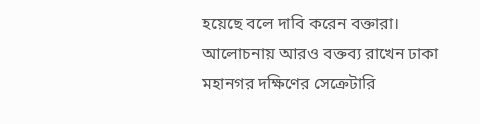হয়েছে বলে দাবি করেন বক্তারা। আলোচনায় আরও বক্তব্য রাখেন ঢাকা মহানগর দক্ষিণের সেক্রেটারি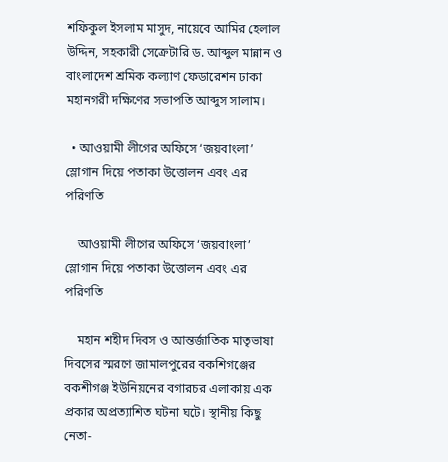শফিকুল ইসলাম মাসুদ, নায়েবে আমির হেলাল উদ্দিন, সহকারী সেক্রেটারি ড. আব্দুল মান্নান ও বাংলাদেশ শ্রমিক কল্যাণ ফেডারেশন ঢাকা মহানগরী দক্ষিণের সভাপতি আব্দুস সালাম।

  • আওয়ামী লীগের অফিসে ‘জয়বাংলা’ স্লোগান দিয়ে পতাকা উত্তোলন এবং এর পরিণতি

    আওয়ামী লীগের অফিসে ‘জয়বাংলা’ স্লোগান দিয়ে পতাকা উত্তোলন এবং এর পরিণতি

    মহান শহীদ দিবস ও আন্তর্জাতিক মাতৃভাষা দিবসের স্মরণে জামালপুরের বকশিগঞ্জের বকশীগঞ্জ ইউনিয়নের বগারচর এলাকায় এক প্রকার অপ্রত্যাশিত ঘটনা ঘটে। স্থানীয় কিছু নেতা-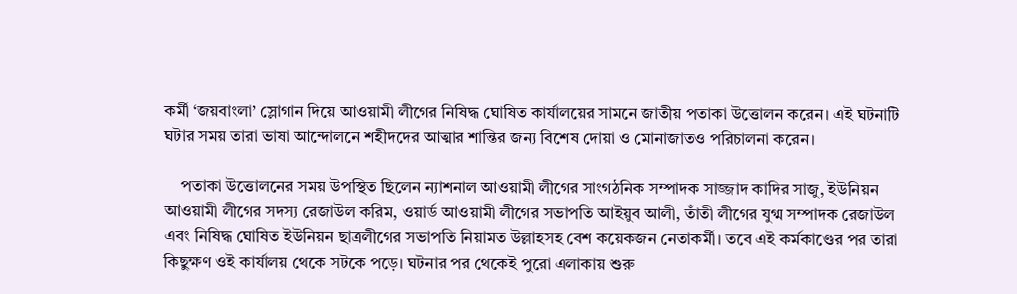কর্মী ‘জয়বাংলা’ স্লোগান দিয়ে আওয়ামী লীগের নিষিদ্ধ ঘোষিত কার্যালয়ের সামনে জাতীয় পতাকা উত্তোলন করেন। এই ঘটনাটি ঘটার সময় তারা ভাষা আন্দোলনে শহীদদের আত্মার শান্তির জন্য বিশেষ দোয়া ও মোনাজাতও পরিচালনা করেন।

    পতাকা উত্তোলনের সময় উপস্থিত ছিলেন ন্যাশনাল আওয়ামী লীগের সাংগঠনিক সম্পাদক সাজ্জাদ কাদির সাজু, ইউনিয়ন আওয়ামী লীগের সদস্য রেজাউল করিম, ওয়ার্ড আওয়ামী লীগের সভাপতি আইয়ুব আলী, তাঁতী লীগের যুগ্ম সম্পাদক রেজাউল এবং নিষিদ্ধ ঘোষিত ইউনিয়ন ছাত্রলীগের সভাপতি নিয়ামত উল্লাহসহ বেশ কয়েকজন নেতাকর্মী। তবে এই কর্মকাণ্ডের পর তারা কিছুক্ষণ ওই কার্যালয় থেকে সটকে পড়ে। ঘটনার পর থেকেই পুরো এলাকায় শুরু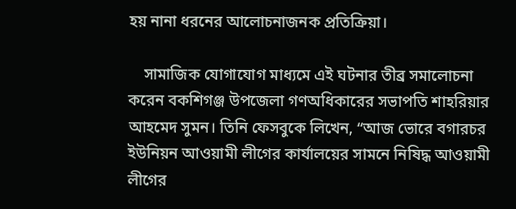হয় নানা ধরনের আলোচনাজনক প্রতিক্রিয়া।

    সামাজিক যোগাযোগ মাধ্যমে এই ঘটনার তীব্র সমালোচনা করেন বকশিগঞ্জ উপজেলা গণঅধিকারের সভাপতি শাহরিয়ার আহমেদ সুমন। তিনি ফেসবুকে লিখেন, “আজ ভোরে বগারচর ইউনিয়ন আওয়ামী লীগের কার্যালয়ের সামনে নিষিদ্ধ আওয়ামী লীগের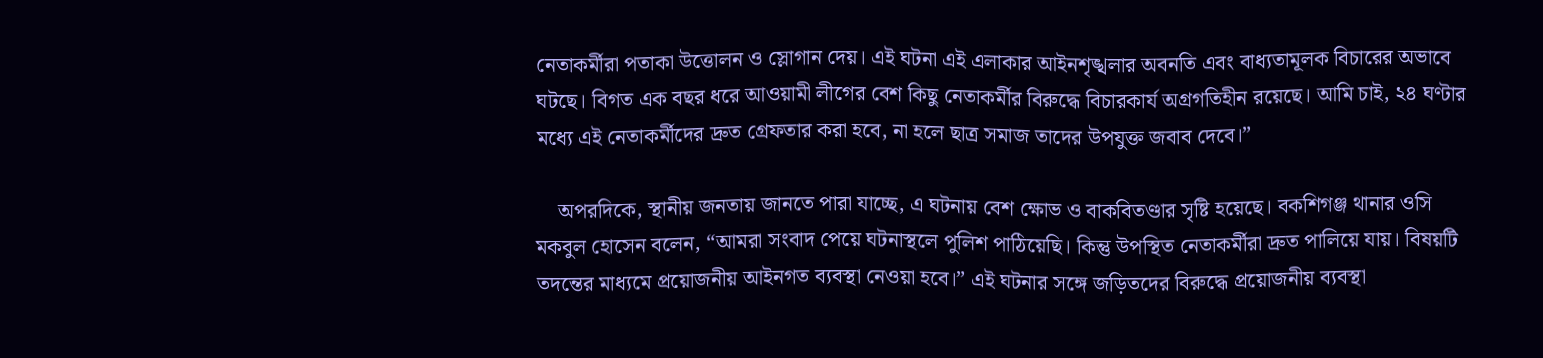নেতাকর্মীরা পতাকা উত্তোলন ও স্লোগান দেয়। এই ঘটনা এই এলাকার আইনশৃঙ্খলার অবনতি এবং বাধ্যতামূলক বিচারের অভাবে ঘটছে। বিগত এক বছর ধরে আওয়ামী লীগের বেশ কিছু নেতাকর্মীর বিরুদ্ধে বিচারকার্য অগ্রগতিহীন রয়েছে। আমি চাই, ২৪ ঘণ্টার মধ্যে এই নেতাকর্মীদের দ্রুত গ্রেফতার করা হবে, না হলে ছাত্র সমাজ তাদের উপযুক্ত জবাব দেবে।”

    অপরদিকে, স্থানীয় জনতায় জানতে পারা যাচ্ছে, এ ঘটনায় বেশ ক্ষোভ ও বাকবিতণ্ডার সৃষ্টি হয়েছে। বকশিগঞ্জ থানার ওসি মকবুল হোসেন বলেন, “আমরা সংবাদ পেয়ে ঘটনাস্থলে পুলিশ পাঠিয়েছি। কিন্তু উপস্থিত নেতাকর্মীরা দ্রুত পালিয়ে যায়। বিষয়টি তদন্তের মাধ্যমে প্রয়োজনীয় আইনগত ব্যবস্থা নেওয়া হবে।” এই ঘটনার সঙ্গে জড়িতদের বিরুদ্ধে প্রয়োজনীয় ব্যবস্থা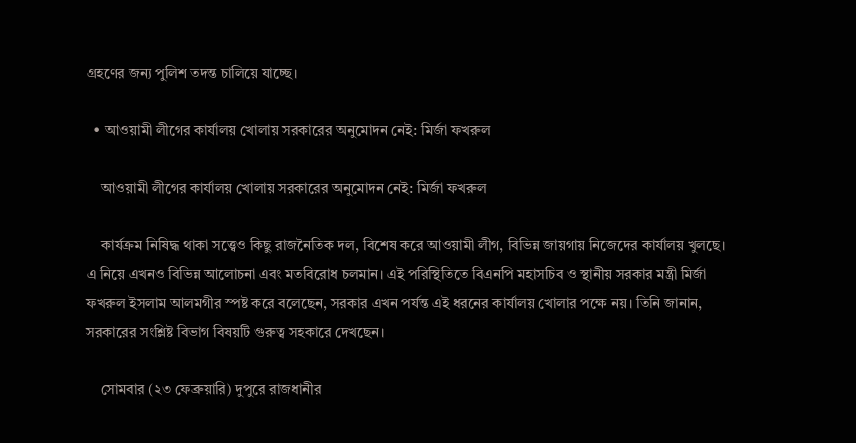গ্রহণের জন্য পুলিশ তদন্ত চালিয়ে যাচ্ছে।

  • আওয়ামী লীগের কার্যালয় খোলায় সরকারের অনুমোদন নেই: মির্জা ফখরুল

    আওয়ামী লীগের কার্যালয় খোলায় সরকারের অনুমোদন নেই: মির্জা ফখরুল

    কার্যক্রম নিষিদ্ধ থাকা সত্ত্বেও কিছু রাজনৈতিক দল, বিশেষ করে আওয়ামী লীগ, বিভিন্ন জায়গায় নিজেদের কার্যালয় খুলছে। এ নিয়ে এখনও বিভিন্ন আলোচনা এবং মতবিরোধ চলমান। এই পরিস্থিতিতে বিএনপি মহাসচিব ও স্থানীয় সরকার মন্ত্রী মির্জা ফখরুল ইসলাম আলমগীর স্পষ্ট করে বলেছেন, সরকার এখন পর্যন্ত এই ধরনের কার্যালয় খোলার পক্ষে নয়। তিনি জানান, সরকারের সংশ্লিষ্ট বিভাগ বিষয়টি গুরুত্ব সহকারে দেখছেন।

    সোমবার (২৩ ফেব্রুয়ারি) দুপুরে রাজধানীর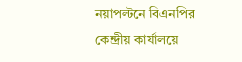নয়াপল্টনে বিএনপির কেন্দ্রীয় কার্যালয়ে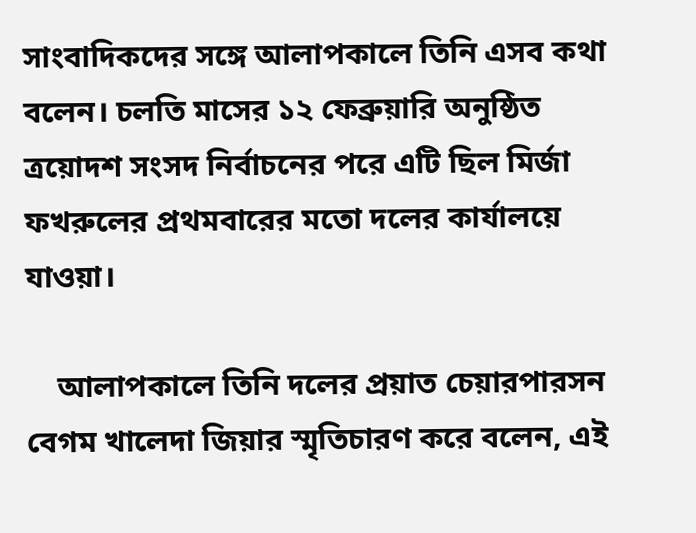সাংবাদিকদের সঙ্গে আলাপকালে তিনি এসব কথা বলেন। চলতি মাসের ১২ ফেব্রুয়ারি অনুষ্ঠিত ত্রয়োদশ সংসদ নির্বাচনের পরে এটি ছিল মির্জা ফখরুলের প্রথমবারের মতো দলের কার্যালয়ে যাওয়া।

    আলাপকালে তিনি দলের প্রয়াত চেয়ারপারসন বেগম খালেদা জিয়ার স্মৃতিচারণ করে বলেন, এই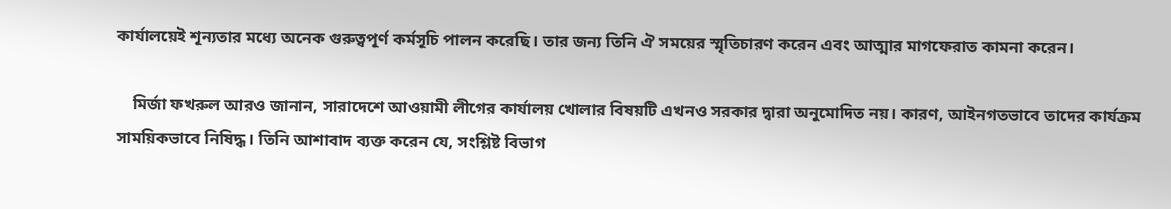কার্যালয়েই শূন্যতার মধ্যে অনেক গুরুত্বপূর্ণ কর্মসূচি পালন করেছি। তার জন্য তিনি ঐ সময়ের স্মৃতিচারণ করেন এবং আত্মার মাগফেরাত কামনা করেন।

    মির্জা ফখরুল আরও জানান, সারাদেশে আওয়ামী লীগের কার্যালয় খোলার বিষয়টি এখনও সরকার দ্বারা অনুমোদিত নয়। কারণ, আইনগতভাবে তাদের কার্যক্রম সাময়িকভাবে নিষিদ্ধ। তিনি আশাবাদ ব্যক্ত করেন যে, সংশ্লিষ্ট বিভাগ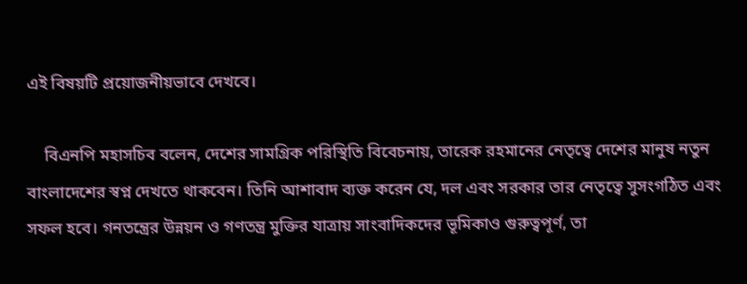এই বিষয়টি প্রয়োজনীয়ভাবে দেখবে।

    বিএনপি মহাসচিব বলেন, দেশের সামগ্রিক পরিস্থিতি বিবেচনায়, তারেক রহমানের নেতৃত্বে দেশের মানুষ নতুন বাংলাদেশের স্বপ্ন দেখতে থাকবেন। তিনি আশাবাদ ব্যক্ত করেন যে, দল এবং সরকার তার নেতৃত্বে সুসংগঠিত এবং সফল হবে। গনতন্ত্রের উন্নয়ন ও গণতন্ত্র মুক্তির যাত্রায় সাংবাদিকদের ভূমিকাও গুরুত্বপূর্ণ, তা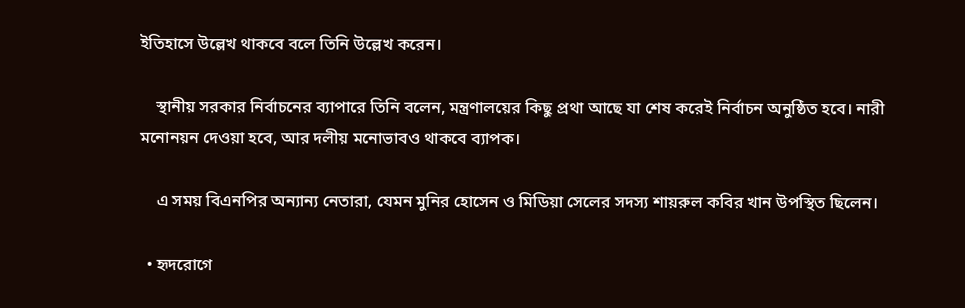ইতিহাসে উল্লেখ থাকবে বলে তিনি উল্লেখ করেন।

    স্থানীয় সরকার নির্বাচনের ব্যাপারে তিনি বলেন, মন্ত্রণালয়ের কিছু প্রথা আছে যা শেষ করেই নির্বাচন অনুষ্ঠিত হবে। নারী মনোনয়ন দেওয়া হবে, আর দলীয় মনোভাবও থাকবে ব্যাপক।

    এ সময় বিএনপির অন্যান্য নেতারা, যেমন মুনির হোসেন ও মিডিয়া সেলের সদস্য শায়রুল কবির খান উপস্থিত ছিলেন।

  • হৃদরোগে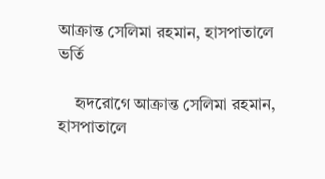আক্রান্ত সেলিমা রহমান, হাসপাতালে ভর্তি

    হৃদরোগে আক্রান্ত সেলিমা রহমান, হাসপাতালে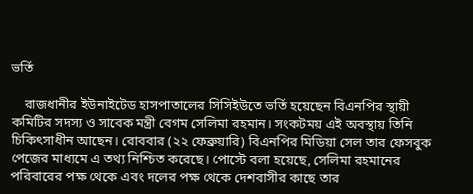ভর্তি

    রাজধানীর ইউনাইটেড হাসপাতালের সিসিইউতে ভর্তি হয়েছেন বিএনপির স্থায়ী কমিটির সদস্য ও সাবেক মন্ত্রী বেগম সেলিমা রহমান। সংকটময় এই অবস্থায় তিনি চিকিৎসাধীন আছেন। রোববার (২২ ফেব্রুয়ারি) বিএনপির মিডিয়া সেল তার ফেসবুক পেজের মাধ্যমে এ তথ্য নিশ্চিত করেছে। পোস্টে বলা হয়েছে, সেলিমা রহমানের পরিবারের পক্ষ থেকে এবং দলের পক্ষ থেকে দেশবাসীর কাছে তার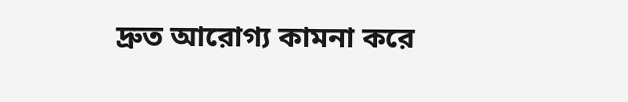দ্রুত আরোগ্য কামনা করে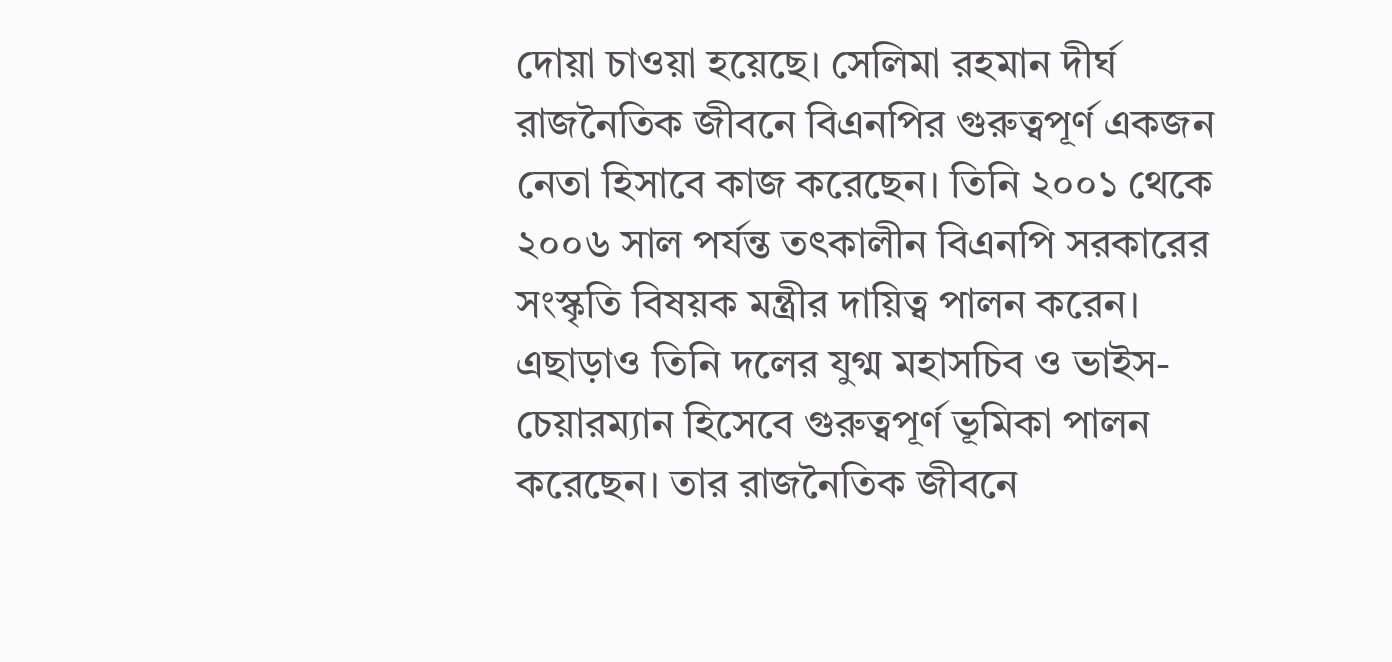দোয়া চাওয়া হয়েছে। সেলিমা রহমান দীর্ঘ রাজনৈতিক জীবনে বিএনপির গুরুত্বপূর্ণ একজন নেতা হিসাবে কাজ করেছেন। তিনি ২০০১ থেকে ২০০৬ সাল পর্যন্ত তৎকালীন বিএনপি সরকারের সংস্কৃতি বিষয়ক মন্ত্রীর দায়িত্ব পালন করেন। এছাড়াও তিনি দলের যুগ্ম মহাসচিব ও ভাইস-চেয়ারম্যান হিসেবে গুরুত্বপূর্ণ ভূমিকা পালন করেছেন। তার রাজনৈতিক জীবনে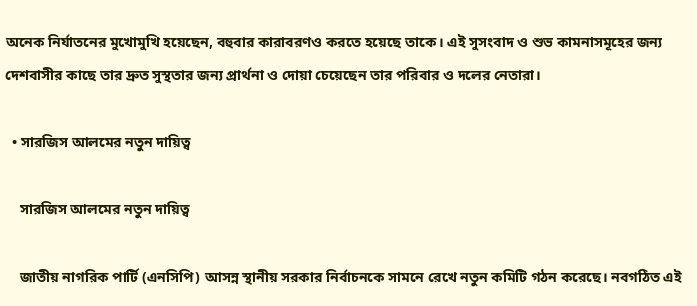অনেক নির্যাতনের মুখোমুখি হয়েছেন, বহুবার কারাবরণও করতে হয়েছে তাকে। এই সুসংবাদ ও শুভ কামনাসমূহের জন্য দেশবাসীর কাছে তার দ্রুত সুস্থতার জন্য প্রার্থনা ও দোয়া চেয়েছেন তার পরিবার ও দলের নেতারা।

  • সারজিস আলমের নতুন দায়িত্ব

    সারজিস আলমের নতুন দায়িত্ব

    জাতীয় নাগরিক পার্টি (এনসিপি) আসন্ন স্থানীয় সরকার নির্বাচনকে সামনে রেখে নতুন কমিটি গঠন করেছে। নবগঠিত এই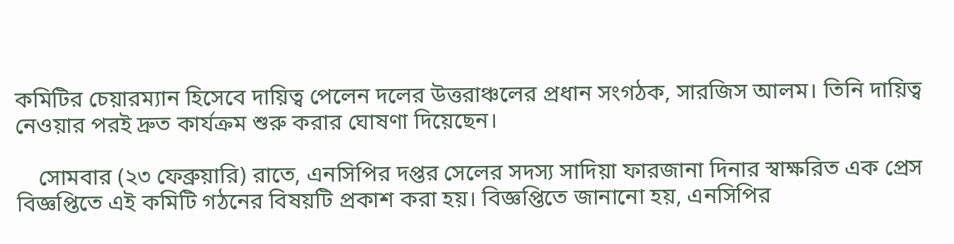কমিটির চেয়ারম্যান হিসেবে দায়িত্ব পেলেন দলের উত্তরাঞ্চলের প্রধান সংগঠক, সারজিস আলম। তিনি দায়িত্ব নেওয়ার পরই দ্রুত কার্যক্রম শুরু করার ঘোষণা দিয়েছেন।

    সোমবার (২৩ ফেব্রুয়ারি) রাতে, এনসিপির দপ্তর সেলের সদস্য সাদিয়া ফারজানা দিনার স্বাক্ষরিত এক প্রেস বিজ্ঞপ্তিতে এই কমিটি গঠনের বিষয়টি প্রকাশ করা হয়। বিজ্ঞপ্তিতে জানানো হয়, এনসিপির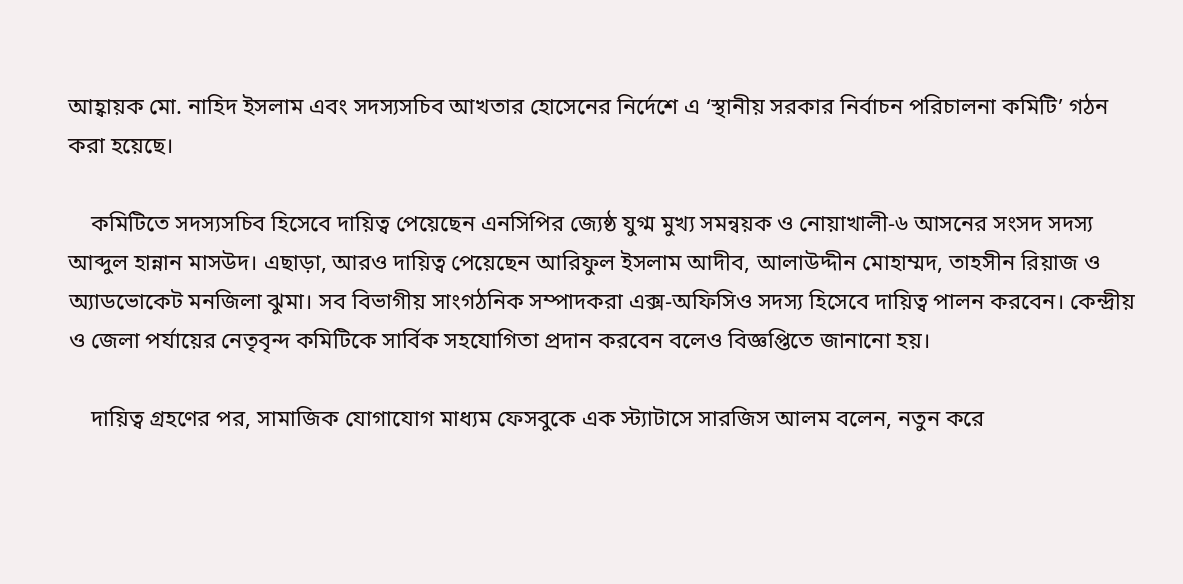আহ্বায়ক মো. নাহিদ ইসলাম এবং সদস্যসচিব আখতার হোসেনের নির্দেশে এ ‘স্থানীয় সরকার নির্বাচন পরিচালনা কমিটি’ গঠন করা হয়েছে।

    কমিটিতে সদস্যসচিব হিসেবে দায়িত্ব পেয়েছেন এনসিপির জ্যেষ্ঠ যুগ্ম মুখ্য সমন্বয়ক ও নোয়াখালী-৬ আসনের সংসদ সদস্য আব্দুল হান্নান মাসউদ। এছাড়া, আরও দায়িত্ব পেয়েছেন আরিফুল ইসলাম আদীব, আলাউদ্দীন মোহাম্মদ, তাহসীন রিয়াজ ও অ্যাডভোকেট মনজিলা ঝুমা। সব বিভাগীয় সাংগঠনিক সম্পাদকরা এক্স-অফিসিও সদস্য হিসেবে দায়িত্ব পালন করবেন। কেন্দ্রীয় ও জেলা পর্যায়ের নেতৃবৃন্দ কমিটিকে সার্বিক সহযোগিতা প্রদান করবেন বলেও বিজ্ঞপ্তিতে জানানো হয়।

    দায়িত্ব গ্রহণের পর, সামাজিক যোগাযোগ মাধ্যম ফেসবুকে এক স্ট্যাটাসে সারজিস আলম বলেন, নতুন করে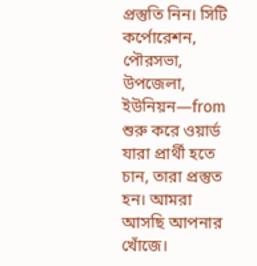প্রস্তুতি নিন। সিটি কর্পোরেশন, পৌরসভা, উপজেলা, ইউনিয়ন—from শুরু করে ওয়ার্ড যারা প্রার্থী হতে চান, তারা প্রস্তুত হন। আমরা আসছি আপনার খোঁজে।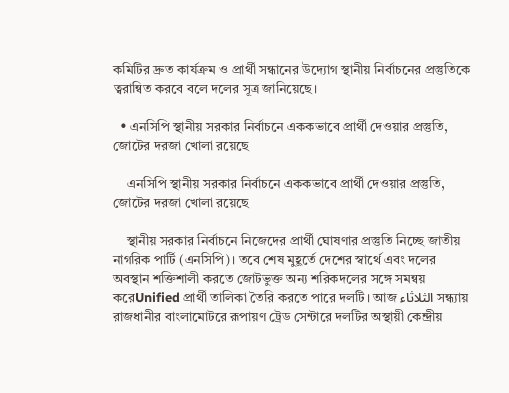কমিটির দ্রুত কার্যক্রম ও প্রার্থী সন্ধানের উদ্যোগ স্থানীয় নির্বাচনের প্রস্তুতিকে ত্বরান্বিত করবে বলে দলের সূত্র জানিয়েছে।

  • এনসিপি স্থানীয় সরকার নির্বাচনে এককভাবে প্রার্থী দেওয়ার প্রস্তুতি, জোটের দরজা খোলা রয়েছে

    এনসিপি স্থানীয় সরকার নির্বাচনে এককভাবে প্রার্থী দেওয়ার প্রস্তুতি, জোটের দরজা খোলা রয়েছে

    স্থানীয় সরকার নির্বাচনে নিজেদের প্রার্থী ঘোষণার প্রস্তুতি নিচ্ছে জাতীয় নাগরিক পার্টি (এনসিপি)। তবে শেষ মুহূর্তে দেশের স্বার্থে এবং দলের অবস্থান শক্তিশালী করতে জোটভুক্ত অন্য শরিকদলের সঙ্গে সমন্বয় করেUnified প্রার্থী তালিকা তৈরি করতে পারে দলটি। আজ الثلاثاء সন্ধ্যায় রাজধানীর বাংলামোটরে রূপায়ণ ট্রেড সেন্টারে দলটির অস্থায়ী কেন্দ্রীয়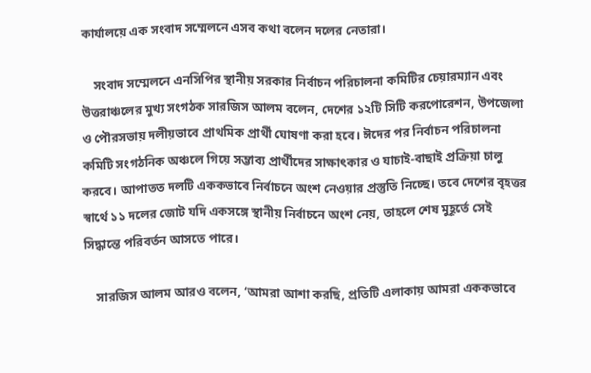কার্যালয়ে এক সংবাদ সম্মেলনে এসব কথা বলেন দলের নেতারা।

    সংবাদ সম্মেলনে এনসিপির স্থানীয় সরকার নির্বাচন পরিচালনা কমিটির চেয়ারম্যান এবং উত্তরাঞ্চলের মুখ্য সংগঠক সারজিস আলম বলেন, দেশের ১২টি সিটি করপোরেশন, উপজেলা ও পৌরসভায় দলীয়ভাবে প্রাথমিক প্রার্থী ঘোষণা করা হবে। ঈদের পর নির্বাচন পরিচালনা কমিটি সংগঠনিক অঞ্চলে গিয়ে সম্ভাব্য প্রার্থীদের সাক্ষাৎকার ও যাচাই-বাছাই প্রক্রিয়া চালু করবে। আপাতত দলটি এককভাবে নির্বাচনে অংশ নেওয়ার প্রস্তুতি নিচ্ছে। তবে দেশের বৃহত্তর স্বার্থে ১১ দলের জোট যদি একসঙ্গে স্থানীয় নির্বাচনে অংশ নেয়, তাহলে শেষ মুহূর্তে সেই সিদ্ধান্তে পরিবর্তন আসতে পারে।

    সারজিস আলম আরও বলেন, ‘আমরা আশা করছি, প্রতিটি এলাকায় আমরা এককভাবে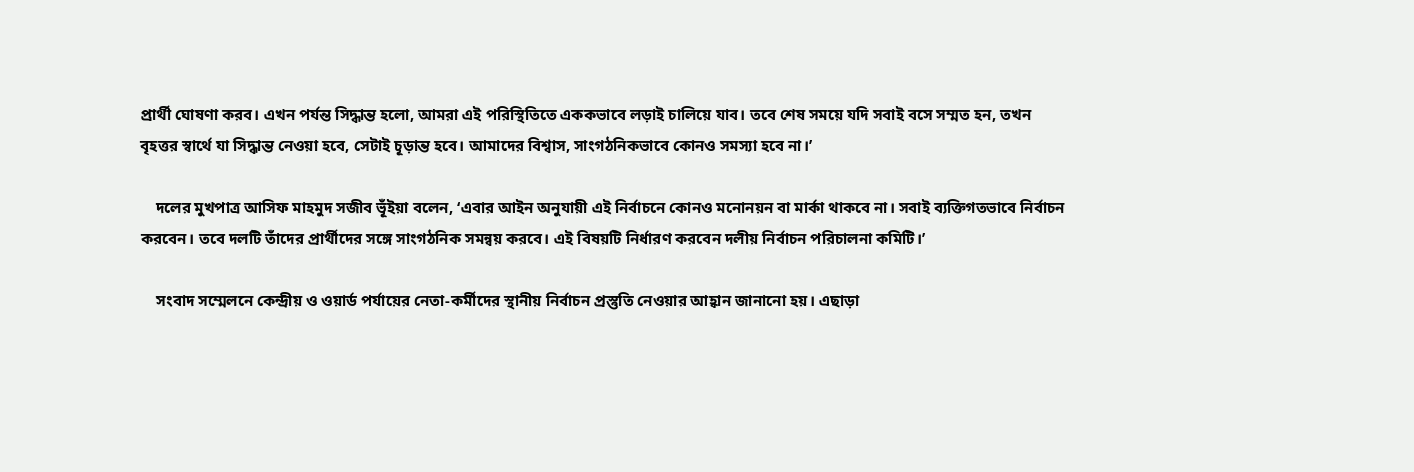প্রার্থী ঘোষণা করব। এখন পর্যন্ত সিদ্ধান্ত হলো, আমরা এই পরিস্থিতিতে এককভাবে লড়াই চালিয়ে যাব। তবে শেষ সময়ে যদি সবাই বসে সম্মত হন, তখন বৃহত্তর স্বার্থে যা সিদ্ধান্ত নেওয়া হবে, সেটাই চূড়ান্ত হবে। আমাদের বিশ্বাস, সাংগঠনিকভাবে কোনও সমস্যা হবে না।’

    দলের মুখপাত্র আসিফ মাহমুদ সজীব ভূঁইয়া বলেন, ‘এবার আইন অনুযায়ী এই নির্বাচনে কোনও মনোনয়ন বা মার্কা থাকবে না। সবাই ব্যক্তিগতভাবে নির্বাচন করবেন। তবে দলটি তাঁদের প্রার্থীদের সঙ্গে সাংগঠনিক সমন্বয় করবে। এই বিষয়টি নির্ধারণ করবেন দলীয় নির্বাচন পরিচালনা কমিটি।’

    সংবাদ সম্মেলনে কেন্দ্রীয় ও ওয়ার্ড পর্যায়ের নেতা-কর্মীদের স্থানীয় নির্বাচন প্রস্তুতি নেওয়ার আহ্বান জানানো হয়। এছাড়া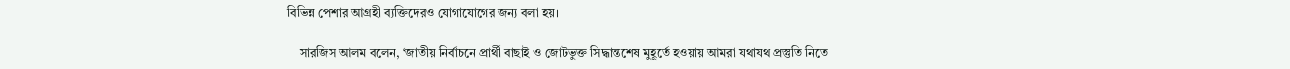বিভিন্ন পেশার আগ্রহী ব্যক্তিদেরও যোগাযোগের জন্য বলা হয়।

    সারজিস আলম বলেন, ‘জাতীয় নির্বাচনে প্রার্থী বাছাই ও জোটভুক্ত সিদ্ধান্তশেষ মুহূর্তে হওয়ায় আমরা যথাযথ প্রস্তুতি নিতে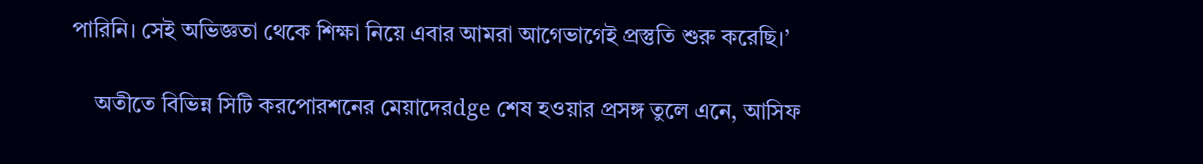পারিনি। সেই অভিজ্ঞতা থেকে শিক্ষা নিয়ে এবার আমরা আগেভাগেই প্রস্তুতি শুরু করেছি।’

    অতীতে বিভিন্ন সিটি করপোরশনের মেয়াদেরdge শেষ হওয়ার প্রসঙ্গ তুলে এনে, আসিফ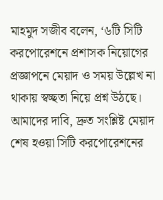মাহমুদ সজীব বলেন, ‘৬টি সিটি করপোরেশনে প্রশাসক নিয়োগের প্রজ্ঞাপনে মেয়াদ ও সময় উল্লেখ না থাকায় স্বচ্ছতা নিয়ে প্রশ্ন উঠছে। আমাদের দাবি, দ্রুত সংশ্লিষ্ট মেয়াদ শেষ হওয়া সিটি করপোরেশনের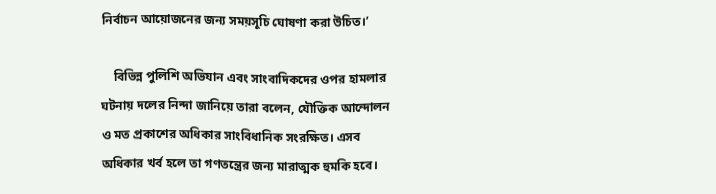নির্বাচন আয়োজনের জন্য সময়সূচি ঘোষণা করা উচিত।’

    বিভিন্ন পুলিশি অভিযান এবং সাংবাদিকদের ওপর হামলার ঘটনায় দলের নিন্দা জানিয়ে তারা বলেন, যৌক্তিক আন্দোলন ও মত প্রকাশের অধিকার সাংবিধানিক সংরক্ষিত। এসব অধিকার খর্ব হলে তা গণতন্ত্রের জন্য মারাত্মক হুমকি হবে।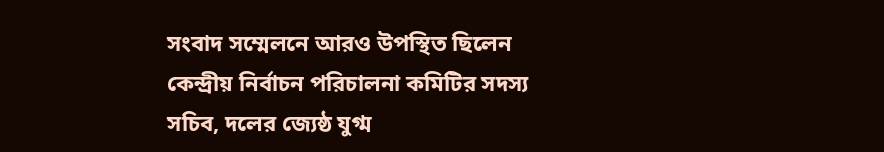সংবাদ সম্মেলনে আরও উপস্থিত ছিলেন কেন্দ্রীয় নির্বাচন পরিচালনা কমিটির সদস্য সচিব, দলের জ্যেষ্ঠ যুগ্ম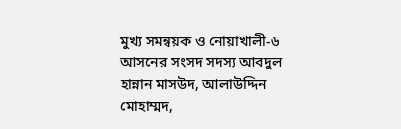মুখ্য সমন্বয়ক ও নোয়াখালী-৬ আসনের সংসদ সদস্য আবদুল হান্নান মাসউদ, আলাউদ্দিন মোহাম্মদ,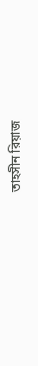তাহসীন রিয়াজ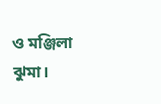ও মঞ্জিলা ঝুমা।